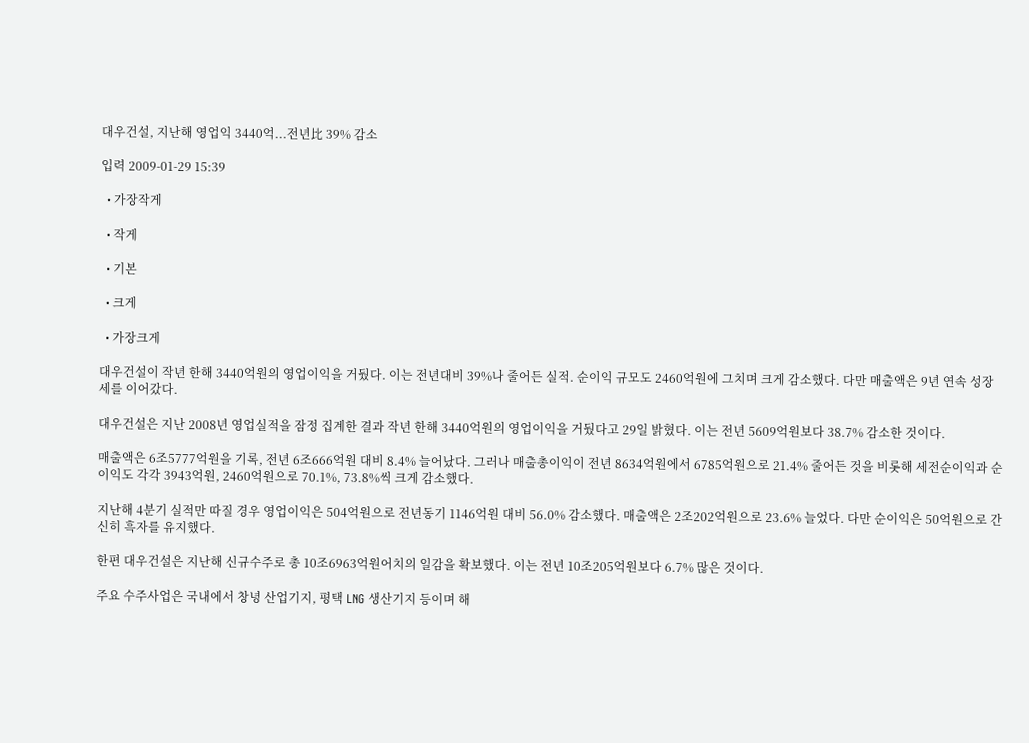대우건설, 지난해 영업익 3440억...전년比 39% 감소

입력 2009-01-29 15:39

  • 가장작게

  • 작게

  • 기본

  • 크게

  • 가장크게

대우건설이 작년 한해 3440억원의 영업이익을 거뒀다. 이는 전년대비 39%나 줄어든 실적. 순이익 규모도 2460억원에 그치며 크게 감소했다. 다만 매출액은 9년 연속 성장세를 이어갔다.

대우건설은 지난 2008년 영업실적을 잠정 집계한 결과 작년 한해 3440억원의 영업이익을 거뒀다고 29일 밝혔다. 이는 전년 5609억원보다 38.7% 감소한 것이다.

매출액은 6조5777억원을 기록, 전년 6조666억원 대비 8.4% 늘어났다. 그러나 매출총이익이 전년 8634억원에서 6785억원으로 21.4% 줄어든 것을 비롯해 세전순이익과 순이익도 각각 3943억원, 2460억원으로 70.1%, 73.8%씩 크게 감소했다.

지난해 4분기 실적만 따질 경우 영업이익은 504억원으로 전년동기 1146억원 대비 56.0% 감소했다. 매출액은 2조202억원으로 23.6% 늘었다. 다만 순이익은 50억원으로 간신히 흑자를 유지했다.

한편 대우건설은 지난해 신규수주로 총 10조6963억원어치의 일감을 확보했다. 이는 전년 10조205억원보다 6.7% 많은 것이다.

주요 수주사업은 국내에서 창녕 산업기지, 평택 LNG 생산기지 등이며 해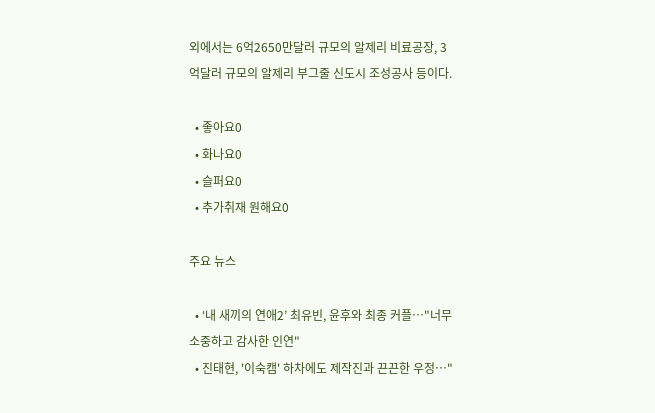외에서는 6억2650만달러 규모의 알제리 비료공장, 3억달러 규모의 알제리 부그줄 신도시 조성공사 등이다.

  • 좋아요0
  • 화나요0
  • 슬퍼요0
  • 추가취재 원해요0

주요 뉴스

  • ‘내 새끼의 연애2’ 최유빈, 윤후와 최종 커플⋯"너무 소중하고 감사한 인연"
  • 진태현, '이숙캠' 하차에도 제작진과 끈끈한 우정⋯"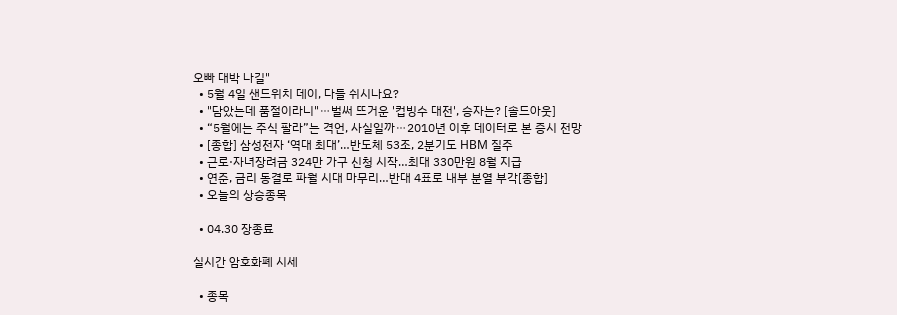오빠 대박 나길"
  • 5월 4일 샌드위치 데이, 다들 쉬시나요?
  • "담았는데 품절이라니"⋯벌써 뜨거운 '컵빙수 대전', 승자는? [솔드아웃]
  • “5월에는 주식 팔라”는 격언, 사실일까⋯2010년 이후 데이터로 본 증시 전망
  • [종합] 삼성전자 ‘역대 최대’…반도체 53조, 2분기도 HBM 질주
  • 근로·자녀장려금 324만 가구 신청 시작…최대 330만원 8월 지급
  • 연준, 금리 동결로 파월 시대 마무리…반대 4표로 내부 분열 부각[종합]
  • 오늘의 상승종목

  • 04.30 장종료

실시간 암호화폐 시세

  • 종목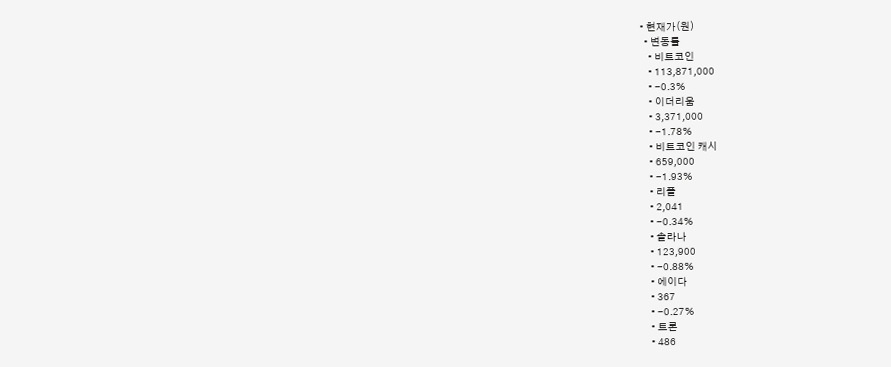• 현재가(원)
  • 변동률
    • 비트코인
    • 113,871,000
    • -0.3%
    • 이더리움
    • 3,371,000
    • -1.78%
    • 비트코인 캐시
    • 659,000
    • -1.93%
    • 리플
    • 2,041
    • -0.34%
    • 솔라나
    • 123,900
    • -0.88%
    • 에이다
    • 367
    • -0.27%
    • 트론
    • 486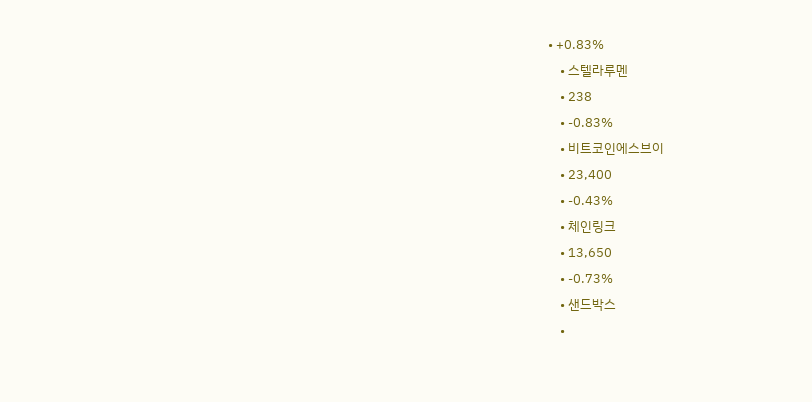• +0.83%
    • 스텔라루멘
    • 238
    • -0.83%
    • 비트코인에스브이
    • 23,400
    • -0.43%
    • 체인링크
    • 13,650
    • -0.73%
    • 샌드박스
    •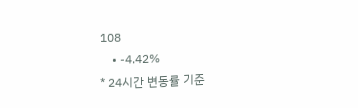108
    • -4.42%
* 24시간 변동률 기준